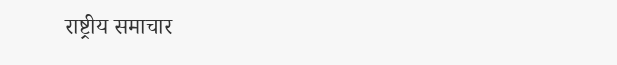राष्ट्रीय समाचार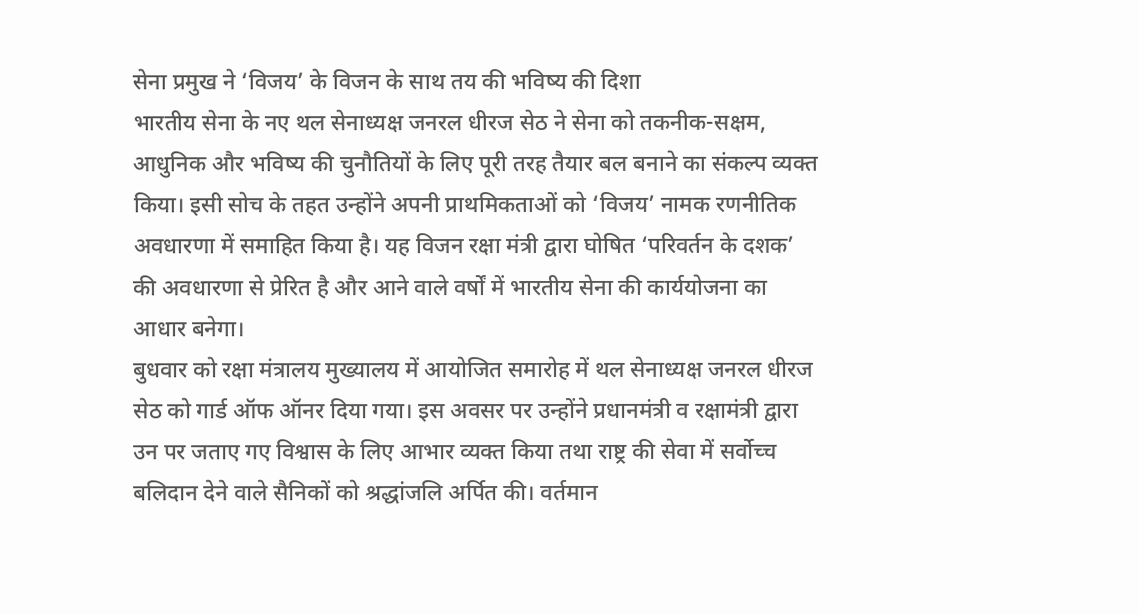सेना प्रमुख ने ‘विजय’ के विजन के साथ तय की भविष्य की दिशा
भारतीय सेना के नए थल सेनाध्यक्ष जनरल धीरज सेठ ने सेना को तकनीक-सक्षम, आधुनिक और भविष्य की चुनौतियों के लिए पूरी तरह तैयार बल बनाने का संकल्प व्यक्त किया। इसी सोच के तहत उन्होंने अपनी प्राथमिकताओं को ‘विजय’ नामक रणनीतिक अवधारणा में समाहित किया है। यह विजन रक्षा मंत्री द्वारा घोषित ‘परिवर्तन के दशक’ की अवधारणा से प्रेरित है और आने वाले वर्षों में भारतीय सेना की कार्ययोजना का आधार बनेगा।
बुधवार को रक्षा मंत्रालय मुख्यालय में आयोजित समारोह में थल सेनाध्यक्ष जनरल धीरज सेठ को गार्ड ऑफ ऑनर दिया गया। इस अवसर पर उन्होंने प्रधानमंत्री व रक्षामंत्री द्वारा उन पर जताए गए विश्वास के लिए आभार व्यक्त किया तथा राष्ट्र की सेवा में सर्वोच्च बलिदान देने वाले सैनिकों को श्रद्धांजलि अर्पित की। वर्तमान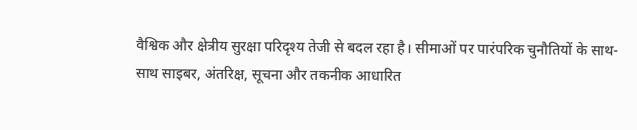वैश्विक और क्षेत्रीय सुरक्षा परिदृश्य तेजी से बदल रहा है। सीमाओं पर पारंपरिक चुनौतियों के साथ-साथ साइबर, अंतरिक्ष, सूचना और तकनीक आधारित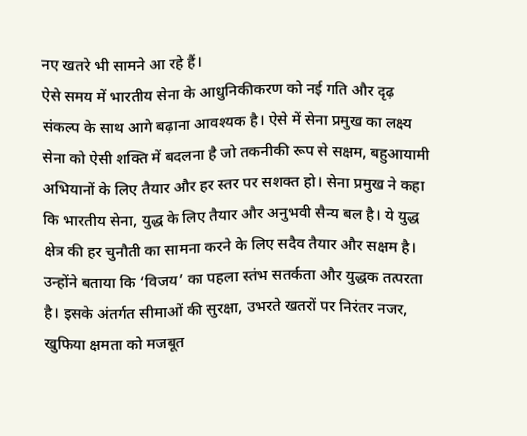नए खतरे भी सामने आ रहे हैं।
ऐसे समय में भारतीय सेना के आधुनिकीकरण को नई गति और दृढ़ संकल्प के साथ आगे बढ़ाना आवश्यक है। ऐसे में सेना प्रमुख का लक्ष्य सेना को ऐसी शक्ति में बदलना है जो तकनीकी रूप से सक्षम, बहुआयामी अभियानों के लिए तैयार और हर स्तर पर सशक्त हो। सेना प्रमुख ने कहा कि भारतीय सेना, युद्ध के लिए तैयार और अनुभवी सैन्य बल है। ये युद्ध क्षेत्र की हर चुनौती का सामना करने के लिए सदैव तैयार और सक्षम है।
उन्होंने बताया कि ‘विजय’ का पहला स्तंभ सतर्कता और युद्धक तत्परता है। इसके अंतर्गत सीमाओं की सुरक्षा, उभरते खतरों पर निरंतर नजर, खुफिया क्षमता को मजबूत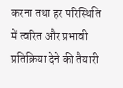करना तथा हर परिस्थिति में त्वरित और प्रभावी प्रतिक्रिया देने की तैयारी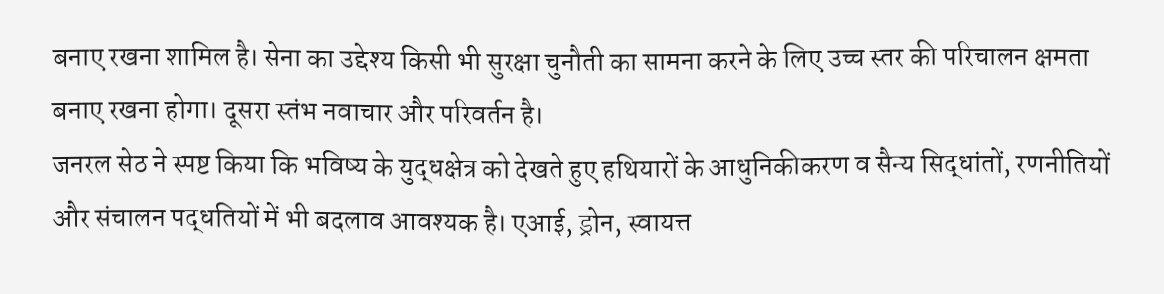बनाए रखना शामिल है। सेना का उद्देश्य किसी भी सुरक्षा चुनौती का सामना करने के लिए उच्च स्तर की परिचालन क्षमता बनाए रखना होगा। दूसरा स्तंभ नवाचार और परिवर्तन है।
जनरल सेठ ने स्पष्ट किया कि भविष्य के युद्धक्षेत्र को देखते हुए हथियारों के आधुनिकीकरण व सैन्य सिद्धांतों, रणनीतियों और संचालन पद्धतियों में भी बदलाव आवश्यक है। एआई, ड्रोन, स्वायत्त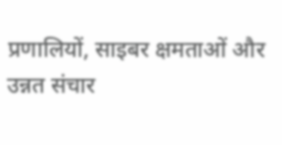प्रणालियों, साइबर क्षमताओं और उन्नत संचार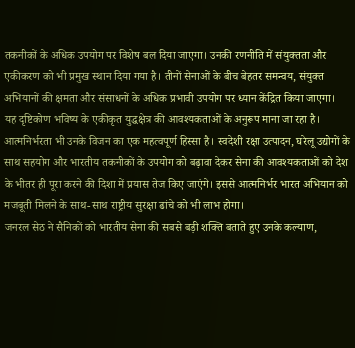तकनीकों के अधिक उपयोग पर विशेष बल दिया जाएगा। उनकी रणनीति में संयुक्तता और एकीकरण को भी प्रमुख स्थान दिया गया है। तीनों सेनाओं के बीच बेहतर समन्वय, संयुक्त अभियानों की क्षमता और संसाधनों के अधिक प्रभावी उपयोग पर ध्यान केंद्रित किया जाएगा।
यह दृष्टिकोण भविष्य के एकीकृत युद्धक्षेत्र की आवश्यकताओं के अनुरूप माना जा रहा है। आत्मनिर्भरता भी उनके विजन का एक महत्वपूर्ण हिस्सा है। स्वदेशी रक्षा उत्पादन, घरेलू उद्योगों के साथ सहयोग और भारतीय तकनीकों के उपयोग को बढ़ावा देकर सेना की आवश्यकताओं को देश के भीतर ही पूरा करने की दिशा में प्रयास तेज किए जाएंगे। इससे आत्मनिर्भर भारत अभियान को मजबूती मिलने के साथ-साथ राष्ट्रीय सुरक्षा ढांचे को भी लाभ होगा।
जनरल सेठ ने सैनिकों को भारतीय सेना की सबसे बड़ी शक्ति बताते हुए उनके कल्याण,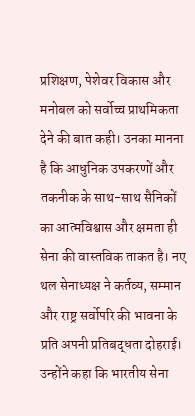प्रशिक्षण, पेशेवर विकास और मनोबल को सर्वोच्च प्राथमिकता देने की बात कही। उनका मानना है कि आधुनिक उपकरणों और तकनीक के साथ-साथ सैनिकों का आत्मविश्वास और क्षमता ही सेना की वास्तविक ताकत है। नए थल सेनाध्यक्ष ने कर्तव्य, सम्मान और राष्ट्र सर्वोपरि की भावना के प्रति अपनी प्रतिबद्धता दोहराई।
उन्होंने कहा कि भारतीय सेना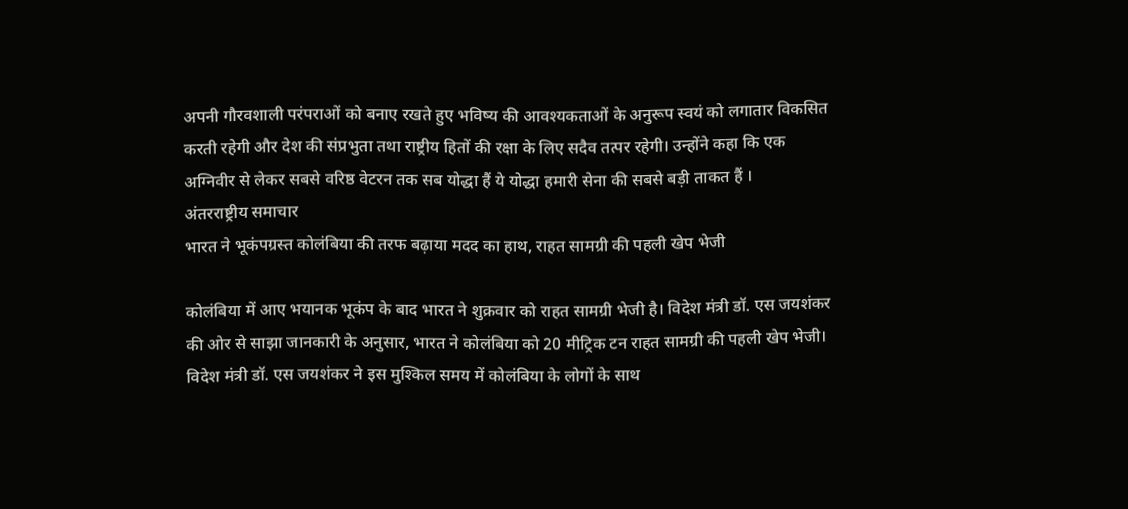अपनी गौरवशाली परंपराओं को बनाए रखते हुए भविष्य की आवश्यकताओं के अनुरूप स्वयं को लगातार विकसित करती रहेगी और देश की संप्रभुता तथा राष्ट्रीय हितों की रक्षा के लिए सदैव तत्पर रहेगी। उन्होंने कहा कि एक अग्निवीर से लेकर सबसे वरिष्ठ वेटरन तक सब योद्धा हैं ये योद्धा हमारी सेना की सबसे बड़ी ताकत हैं ।
अंतरराष्ट्रीय समाचार
भारत ने भूकंपग्रस्त कोलंबिया की तरफ बढ़ाया मदद का हाथ, राहत सामग्री की पहली खेप भेजी

कोलंबिया में आए भयानक भूकंप के बाद भारत ने शुक्रवार को राहत सामग्री भेजी है। विदेश मंत्री डॉ. एस जयशंकर की ओर से साझा जानकारी के अनुसार, भारत ने कोलंबिया को 20 मीट्रिक टन राहत सामग्री की पहली खेप भेजी।
विदेश मंत्री डॉ. एस जयशंकर ने इस मुश्किल समय में कोलंबिया के लोगों के साथ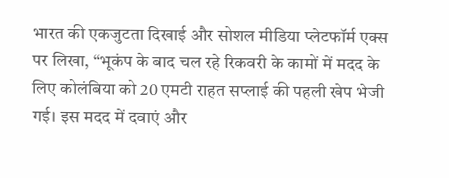भारत की एकजुटता दिखाई और सोशल मीडिया प्लेटफॉर्म एक्स पर लिखा, “भूकंप के बाद चल रहे रिकवरी के कामों में मदद के लिए कोलंबिया को 20 एमटी राहत सप्लाई की पहली खेप भेजी गई। इस मदद में दवाएं और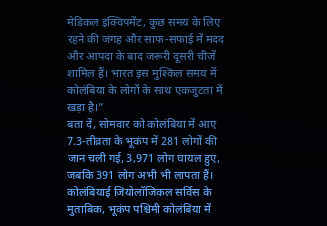मेडिकल इक्विपमेंट, कुछ समय के लिए रहने की जगह और साफ-सफाई में मदद और आपदा के बाद जरूरी दूसरी चीजें शामिल हैं। भारत इस मुश्किल समय में कोलंबिया के लोगों के साथ एकजुटता में खड़ा है।”
बता दें, सोमवार को कोलंबिया में आए 7.3-तीव्रता के भूकंप में 281 लोगों की जान चली गई, 3,971 लोग घायल हुए, जबकि 391 लोग अभी भी लापता हैं।
कोलंबियाई जियोलॉजिकल सर्विस के मुताबिक, भूकंप पश्चिमी कोलंबिया में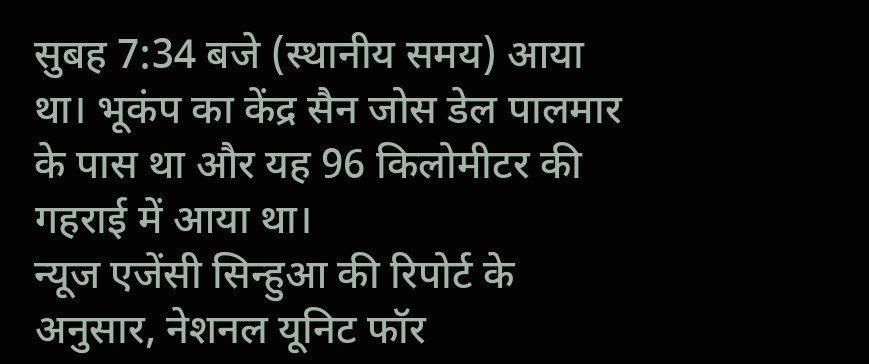सुबह 7:34 बजे (स्थानीय समय) आया था। भूकंप का केंद्र सैन जोस डेल पालमार के पास था और यह 96 किलोमीटर की गहराई में आया था।
न्यूज एजेंसी सिन्हुआ की रिपोर्ट के अनुसार, नेशनल यूनिट फॉर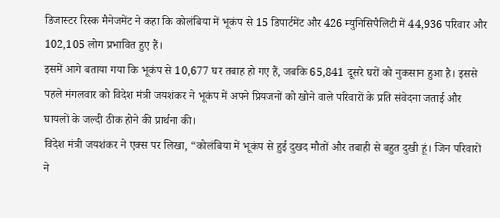डिजास्टर रिस्क मैनेजमेंट ने कहा कि कोलंबिया में भूकंप से 15 डिपार्टमेंट और 426 म्युनिसिपैलिटी में 44,936 परिवार और 102,105 लोग प्रभावित हुए हैं।
इसमें आगे बताया गया कि भूकंप से 10,677 घर तबाह हो गए हैं, जबकि 65,841 दूसरे घरों को नुकसान हुआ है। इससे पहले मंगलवार को विदेश मंत्री जयशंकर ने भूकंप में अपने प्रियजनों को खोने वाले परिवारों के प्रति संवेदना जताई और घायलों के जल्दी ठीक होने की प्रार्थना की।
विदेश मंत्री जयशंकर ने एक्स पर लिखा, “कोलंबिया में भूकंप से हुई दुखद मौतों और तबाही से बहुत दुखी हूं। जिन परिवारों ने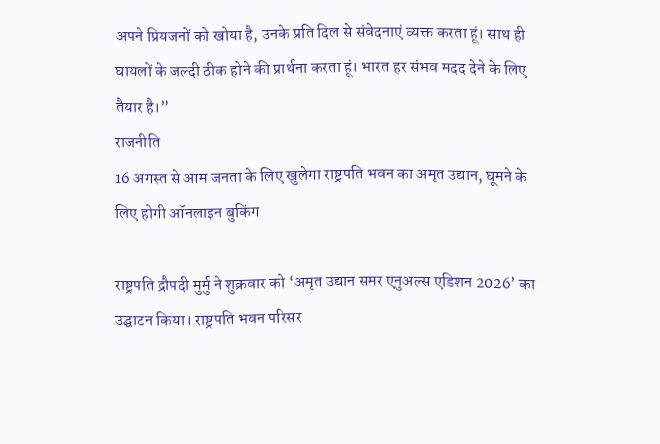अपने प्रियजनों को खोया है, उनके प्रति दिल से संवेदनाएं व्यक्त करता हूं। साथ ही घायलों के जल्दी ठीक होने की प्रार्थना करता हूं। भारत हर संभव मदद देने के लिए तैयार है।”
राजनीति
16 अगस्त से आम जनता के लिए खुलेगा राष्ट्रपति भवन का अमृत उद्यान, घूमने के लिए होगी ऑनलाइन बुकिंग

राष्ट्रपति द्रौपदी मुर्मु ने शुक्रवार को ‘अमृत उद्यान समर एनुअल्स एडिशन 2026’ का उद्घाटन किया। राष्ट्रपति भवन परिसर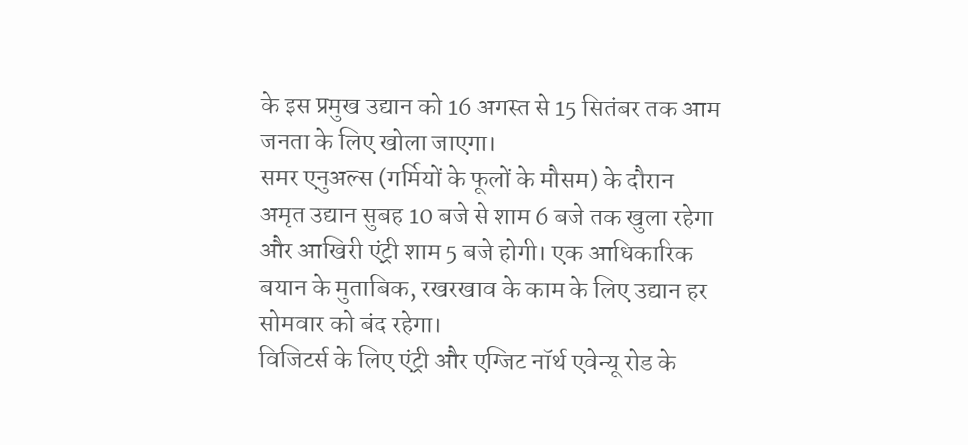के इस प्रमुख उद्यान को 16 अगस्त से 15 सितंबर तक आम जनता के लिए खोला जाएगा।
समर एनुअल्स (गर्मियों के फूलों के मौसम) के दौरान अमृत उद्यान सुबह 10 बजे से शाम 6 बजे तक खुला रहेगा और आखिरी एंट्री शाम 5 बजे होगी। एक आधिकारिक बयान के मुताबिक, रखरखाव के काम के लिए उद्यान हर सोमवार को बंद रहेगा।
विजिटर्स के लिए एंट्री और एग्जिट नॉर्थ एवेन्यू रोड के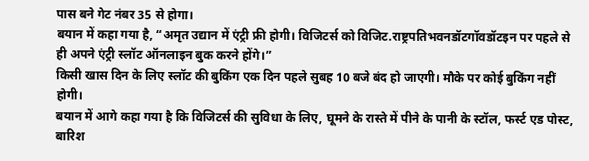पास बने गेट नंबर 35 से होगा।
बयान में कहा गया है, “अमृत उद्यान में एंट्री फ्री होगी। विजिटर्स को विजिट.राष्ट्रपतिभवनडॉटगॉवडॉटइन पर पहले से ही अपने एंट्री स्लॉट ऑनलाइन बुक करने होंगे।”
किसी खास दिन के लिए स्लॉट की बुकिंग एक दिन पहले सुबह 10 बजे बंद हो जाएगी। मौके पर कोई बुकिंग नहीं होगी।
बयान में आगे कहा गया है कि विजिटर्स की सुविधा के लिए, घूमने के रास्ते में पीने के पानी के स्टॉल, फर्स्ट एड पोस्ट, बारिश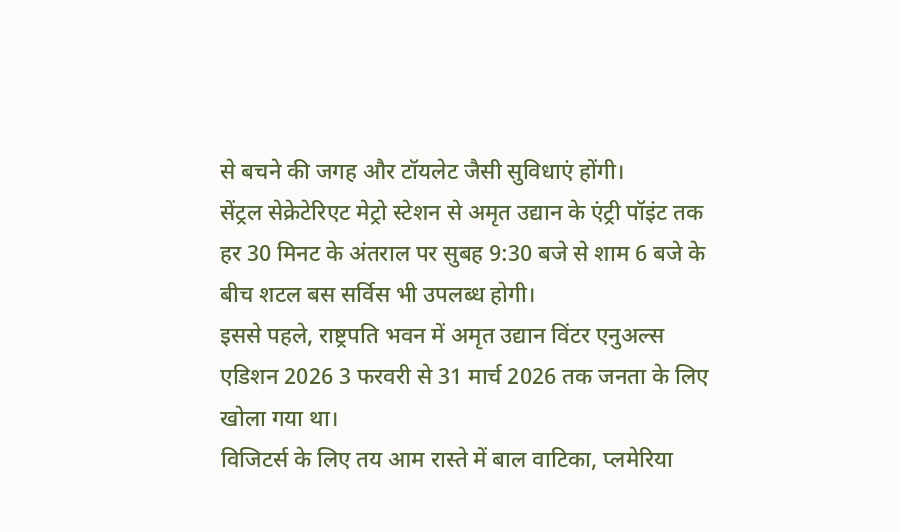से बचने की जगह और टॉयलेट जैसी सुविधाएं होंगी।
सेंट्रल सेक्रेटेरिएट मेट्रो स्टेशन से अमृत उद्यान के एंट्री पॉइंट तक हर 30 मिनट के अंतराल पर सुबह 9:30 बजे से शाम 6 बजे के बीच शटल बस सर्विस भी उपलब्ध होगी।
इससे पहले, राष्ट्रपति भवन में अमृत उद्यान विंटर एनुअल्स एडिशन 2026 3 फरवरी से 31 मार्च 2026 तक जनता के लिए खोला गया था।
विजिटर्स के लिए तय आम रास्ते में बाल वाटिका, प्लमेरिया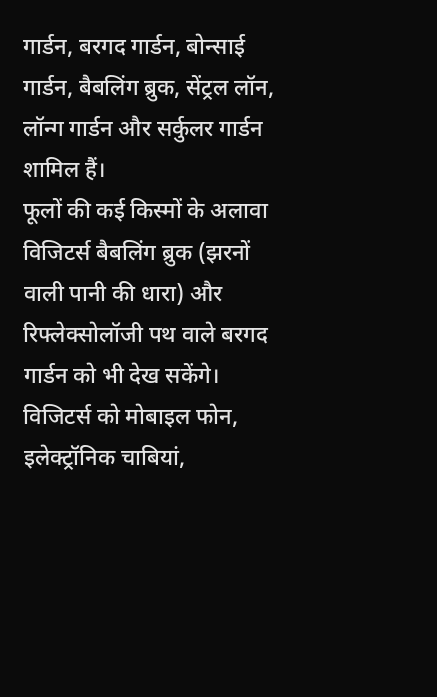गार्डन, बरगद गार्डन, बोन्साई गार्डन, बैबलिंग ब्रुक, सेंट्रल लॉन, लॉन्ग गार्डन और सर्कुलर गार्डन शामिल हैं।
फूलों की कई किस्मों के अलावा विजिटर्स बैबलिंग ब्रुक (झरनों वाली पानी की धारा) और रिफ्लेक्सोलॉजी पथ वाले बरगद गार्डन को भी देख सकेंगे।
विजिटर्स को मोबाइल फोन, इलेक्ट्रॉनिक चाबियां,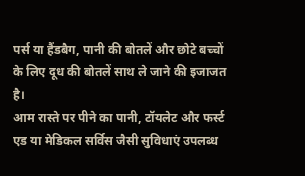पर्स या हैंडबैग, पानी की बोतलें और छोटे बच्चों के लिए दूध की बोतलें साथ ले जाने की इजाजत है।
आम रास्ते पर पीने का पानी, टॉयलेट और फर्स्ट एड या मेडिकल सर्विस जैसी सुविधाएं उपलब्ध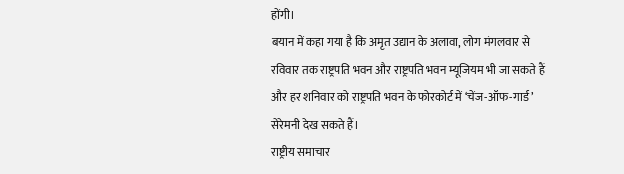होंगी।
बयान में कहा गया है कि अमृत उद्यान के अलावा, लोग मंगलवार से रविवार तक राष्ट्रपति भवन और राष्ट्रपति भवन म्यूजियम भी जा सकते हैं और हर शनिवार को राष्ट्रपति भवन के फोरकोर्ट में ‘चेंज-ऑफ-गार्ड’ सेरेमनी देख सकते हैं।
राष्ट्रीय समाचार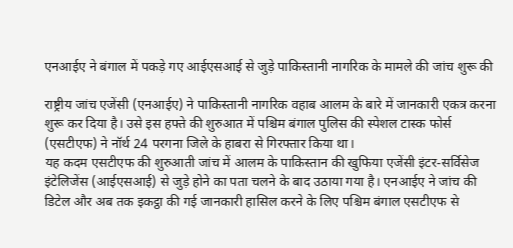एनआईए ने बंगाल में पकड़े गए आईएसआई से जुड़े पाकिस्तानी नागरिक के मामले की जांच शुरू की

राष्ट्रीय जांच एजेंसी (एनआईए) ने पाकिस्तानी नागरिक वहाब आलम के बारे में जानकारी एकत्र करना शुरू कर दिया है। उसे इस हफ्ते की शुरुआत में पश्चिम बंगाल पुलिस की स्पेशल टास्क फोर्स (एसटीएफ) ने नॉर्थ 24 परगना जिले के हाबरा से गिरफ्तार किया था।
यह कदम एसटीएफ की शुरुआती जांच में आलम के पाकिस्तान की खुफिया एजेंसी इंटर-सर्विसेज इंटेलिजेंस (आईएसआई) से जुड़े होने का पता चलने के बाद उठाया गया है। एनआईए ने जांच की डिटेल और अब तक इकट्ठा की गई जानकारी हासिल करने के लिए पश्चिम बंगाल एसटीएफ से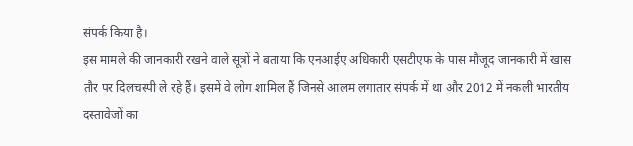संपर्क किया है।
इस मामले की जानकारी रखने वाले सूत्रों ने बताया कि एनआईए अधिकारी एसटीएफ के पास मौजूद जानकारी में खास तौर पर दिलचस्पी ले रहे हैं। इसमें वे लोग शामिल हैं जिनसे आलम लगातार संपर्क में था और 2012 में नकली भारतीय दस्तावेजों का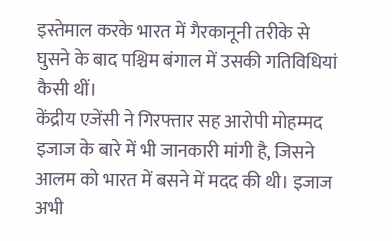इस्तेमाल करके भारत में गैरकानूनी तरीके से घुसने के बाद पश्चिम बंगाल में उसकी गतिविधियां कैसी थीं।
केंद्रीय एजेंसी ने गिरफ्तार सह आरोपी मोहम्मद इजाज के बारे में भी जानकारी मांगी है, जिसने आलम को भारत में बसने में मदद की थी। इजाज अभी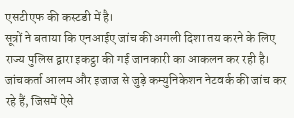एसटीएफ की कस्टडी में है।
सूत्रों ने बताया कि एनआईए जांच की अगली दिशा तय करने के लिए राज्य पुलिस द्वारा इकट्ठा की गई जानकारी का आकलन कर रही है। जांचकर्ता आलम और इजाज से जुड़े कम्युनिकेशन नेटवर्क की जांच कर रहे हैं, जिसमें ऐसे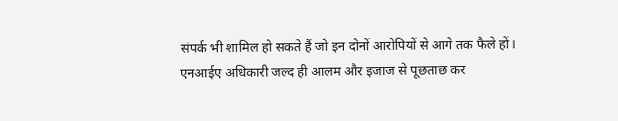संपर्क भी शामिल हो सकते हैं जो इन दोनों आरोपियों से आगे तक फैले हों।
एनआईए अधिकारी जल्द ही आलम और इजाज से पूछताछ कर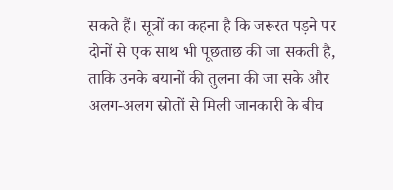सकते हैं। सूत्रों का कहना है कि जरूरत पड़ने पर दोनों से एक साथ भी पूछताछ की जा सकती है, ताकि उनके बयानों की तुलना की जा सके और अलग-अलग स्रोतों से मिली जानकारी के बीच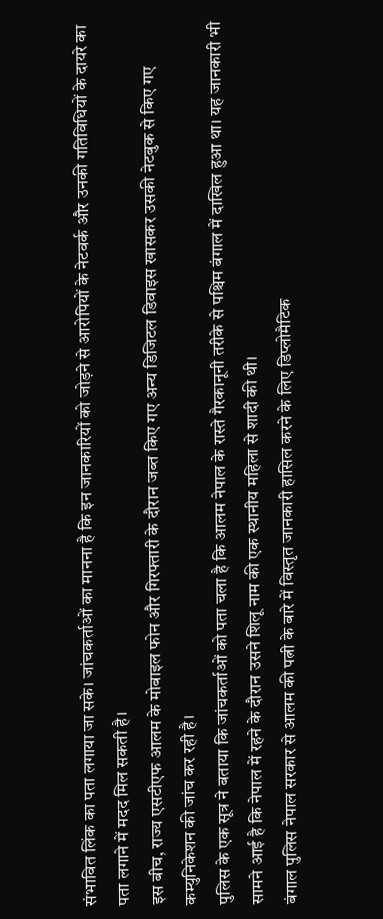संभावित लिंक का पता लगाया जा सके। जांचकर्ताओं का मानना है कि इन जानकारियों को जोड़ने से आरोपियों के नेटवर्क और उनकी गतिविधियों के दायरे का पता लगाने में मदद मिल सकती है।
इस बीच, राज्य एसटीएफ आलम के मोबाइल फोन और गिरफ्तारी के दौरान जब्त किए गए अन्य डिजिटल डिवाइस खासकर उसकी नेटबुक से किए गए कम्युनिकेशन की जांच कर रही है।
पुलिस के एक सूत्र ने बताया कि जांचकर्ताओं को पता चला है कि आलम नेपाल के रास्ते गैरकानूनी तरीके से पश्चिम बंगाल में दाखिल हुआ था। यह जानकारी भी सामने आई है कि नेपाल में रहने के दौरान उसने शिलू नाम की एक स्थानीय महिला से शादी की थी।
बंगाल पुलिस नेपाल सरकार से आलम की पत्नी के बारे में विस्तृत जानकारी हासिल करने के लिए डिप्लोमैटिक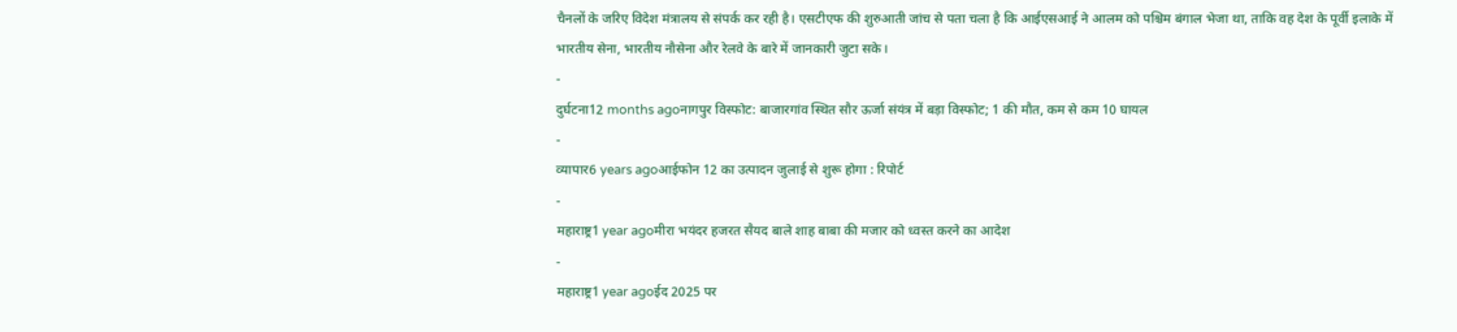चैनलों के जरिए विदेश मंत्रालय से संपर्क कर रही है। एसटीएफ की शुरुआती जांच से पता चला है कि आईएसआई ने आलम को पश्चिम बंगाल भेजा था, ताकि वह देश के पूर्वी इलाके में भारतीय सेना, भारतीय नौसेना और रेलवे के बारे में जानकारी जुटा सके।
-
दुर्घटना12 months agoनागपुर विस्फोट: बाजारगांव स्थित सौर ऊर्जा संयंत्र में बड़ा विस्फोट; 1 की मौत, कम से कम 10 घायल
-
व्यापार6 years agoआईफोन 12 का उत्पादन जुलाई से शुरू होगा : रिपोर्ट
-
महाराष्ट्र1 year agoमीरा भयंदर हजरत सैयद बाले शाह बाबा की मजार को ध्वस्त करने का आदेश
-
महाराष्ट्र1 year agoईद 2025 पर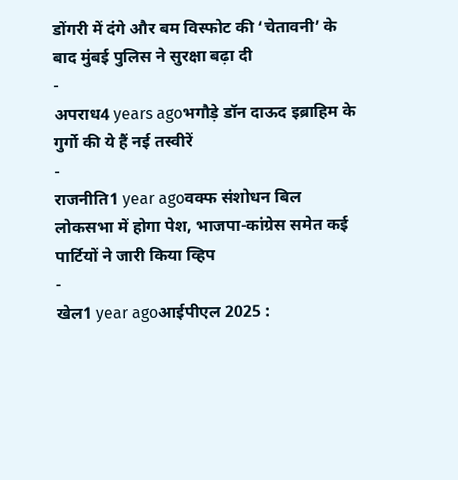डोंगरी में दंगे और बम विस्फोट की ‘चेतावनी’ के बाद मुंबई पुलिस ने सुरक्षा बढ़ा दी
-
अपराध4 years agoभगौड़े डॉन दाऊद इब्राहिम के गुर्गो की ये हैं नई तस्वीरें
-
राजनीति1 year agoवक्फ संशोधन बिल लोकसभा में होगा पेश, भाजपा-कांग्रेस समेत कई पार्टियों ने जारी किया व्हिप
-
खेल1 year agoआईपीएल 2025 :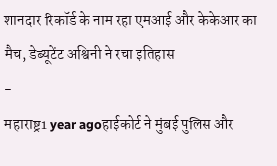शानदार रिकॉर्ड के नाम रहा एमआई और केकेआर का मैच, डेब्यूटेंट अश्विनी ने रचा इतिहास
-
महाराष्ट्र1 year agoहाईकोर्ट ने मुंबई पुलिस और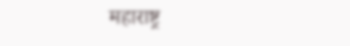महाराष्ट्र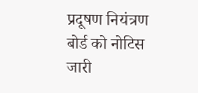प्रदूषण नियंत्रण बोर्ड को नोटिस जारी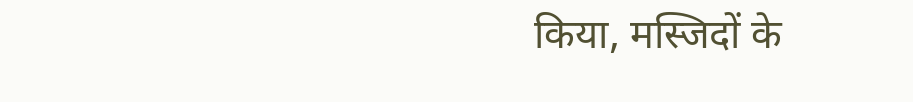किया, मस्जिदों के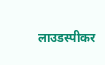लाउडस्पीकर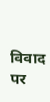विवाद पर